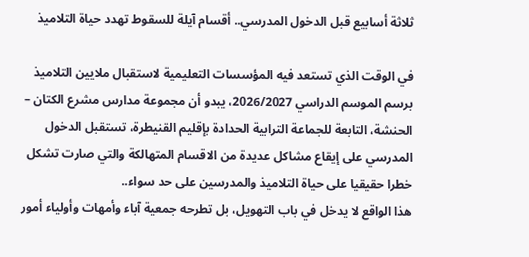ثلاثة أسابيع قبل الدخول المدرسي.. أقسام آيلة للسقوط تهدد حياة التلاميذ

في الوقت الذي تستعد فيه المؤسسات التعليمية لاستقبال ملايين التلاميذ برسم الموسم الدراسي 2026/2027، يبدو أن مجموعة مدارس مشرع الكتان – الحنشة، التابعة للجماعة الترابية الحدادة بإقليم القنيطرة، تستقبل الدخول المدرسي على إيقاع مشاكل عديدة من الاقسام المتهالكة والتي صارت تشكل خطرا حقيقيا على حياة التلاميذ والمدرسين على حد سواء..
هذا الواقع لا يدخل في باب التهويل، بل تطرحه جمعية آباء وأمهات وأولياء أمور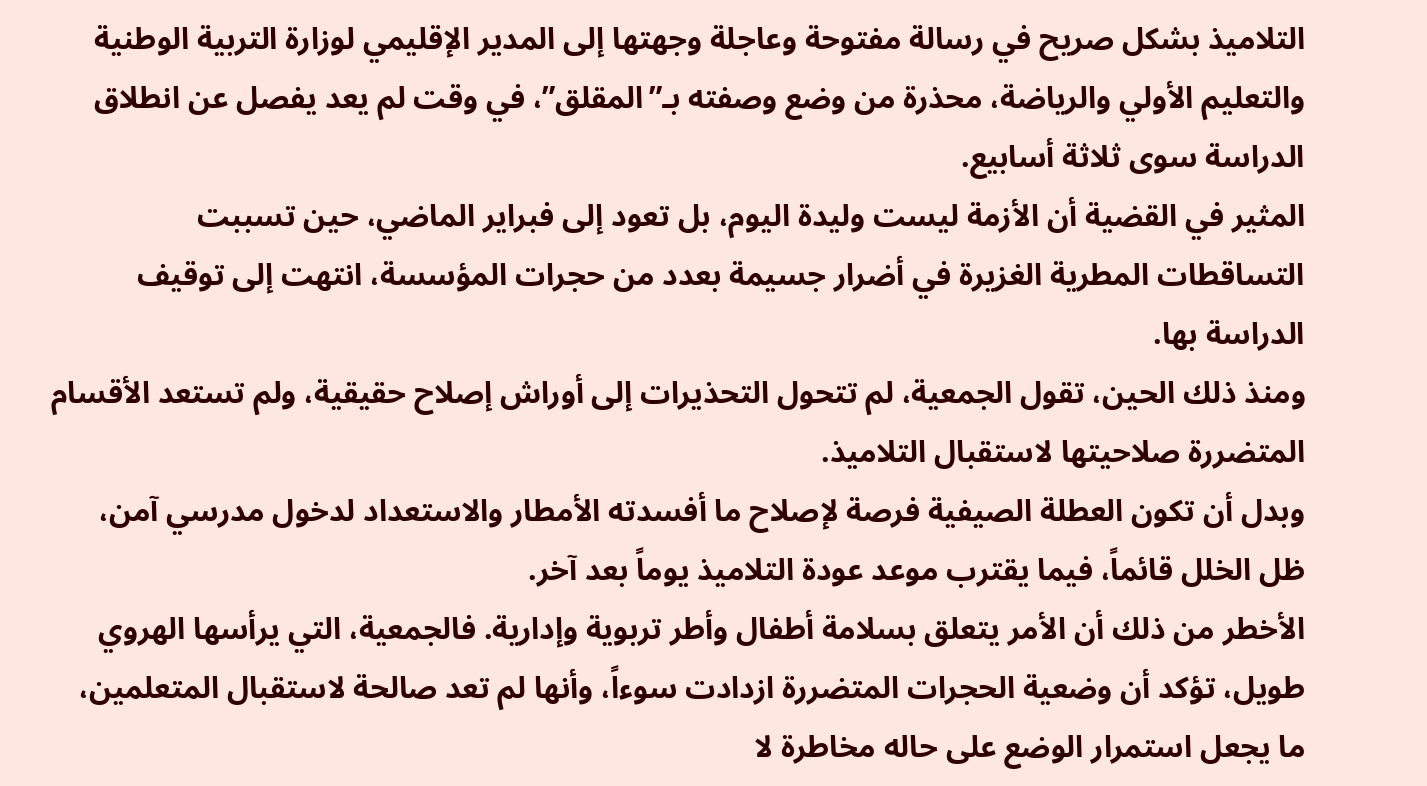التلاميذ بشكل صريح في رسالة مفتوحة وعاجلة وجهتها إلى المدير الإقليمي لوزارة التربية الوطنية والتعليم الأولي والرياضة، محذرة من وضع وصفته بـ”المقلق”، في وقت لم يعد يفصل عن انطلاق الدراسة سوى ثلاثة أسابيع.
المثير في القضية أن الأزمة ليست وليدة اليوم، بل تعود إلى فبراير الماضي، حين تسببت التساقطات المطرية الغزيرة في أضرار جسيمة بعدد من حجرات المؤسسة، انتهت إلى توقيف الدراسة بها.
ومنذ ذلك الحين، تقول الجمعية، لم تتحول التحذيرات إلى أوراش إصلاح حقيقية، ولم تستعد الأقسام المتضررة صلاحيتها لاستقبال التلاميذ.
وبدل أن تكون العطلة الصيفية فرصة لإصلاح ما أفسدته الأمطار والاستعداد لدخول مدرسي آمن، ظل الخلل قائماً، فيما يقترب موعد عودة التلاميذ يوماً بعد آخر.
الأخطر من ذلك أن الأمر يتعلق بسلامة أطفال وأطر تربوية وإدارية. فالجمعية، التي يرأسها الهروي طويل، تؤكد أن وضعية الحجرات المتضررة ازدادت سوءاً، وأنها لم تعد صالحة لاستقبال المتعلمين، ما يجعل استمرار الوضع على حاله مخاطرة لا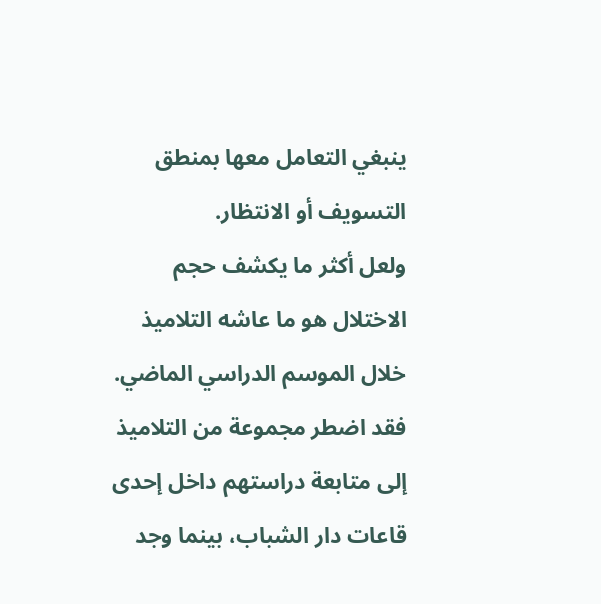ينبغي التعامل معها بمنطق التسويف أو الانتظار.
ولعل أكثر ما يكشف حجم الاختلال هو ما عاشه التلاميذ خلال الموسم الدراسي الماضي. فقد اضطر مجموعة من التلاميذ إلى متابعة دراستهم داخل إحدى قاعات دار الشباب، بينما وجد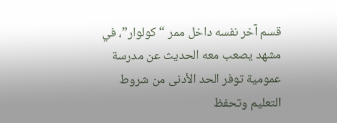قسم آخر نفسه داخل ممر “كولوار”، في مشهد يصعب معه الحديث عن مدرسة عمومية توفر الحد الأدنى من شروط التعليم وتحفظ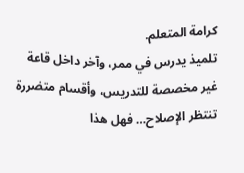كرامة المتعلم.
تلميذ يدرس في ممر، وآخر داخل قاعة غير مخصصة للتدريس، وأقسام متضررة تنتظر الإصلاح… فهل هذا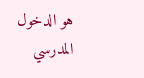هو الدخول المدرسي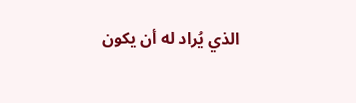الذي يُراد له أن يكون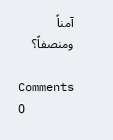آمناً ومنصفاً؟

Comments 0